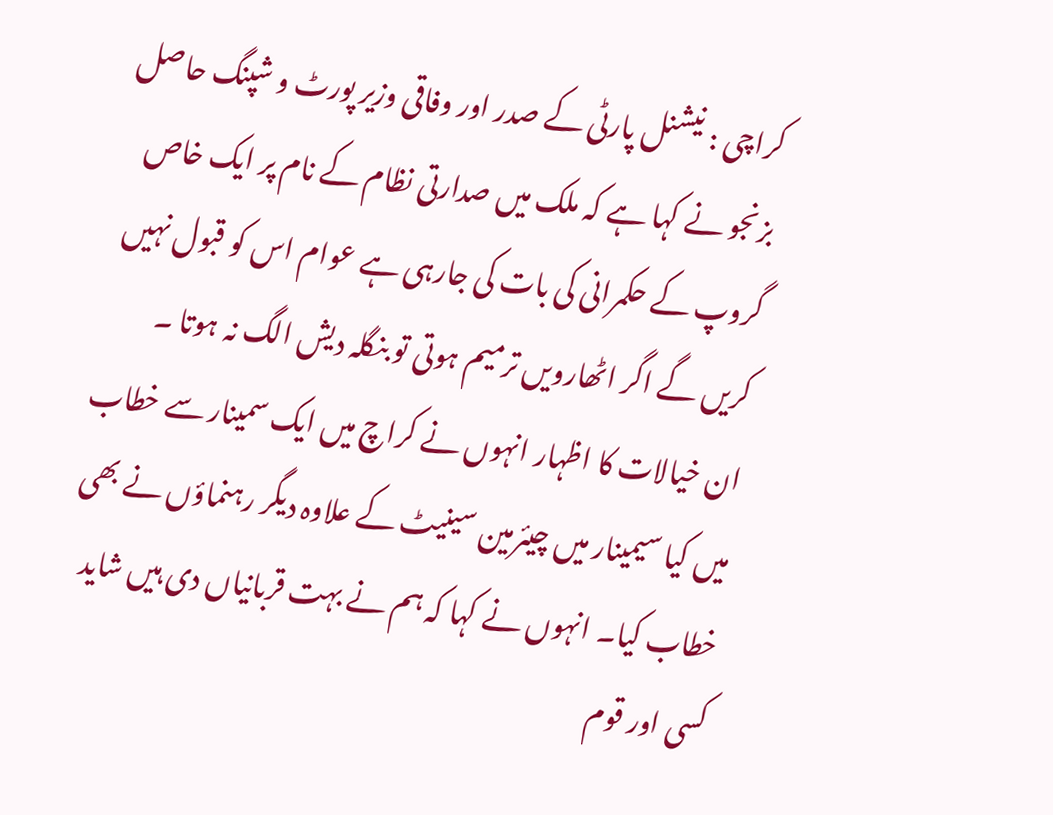کراچی : نیشنل پارٹی کے صدر اور وفاقی وزیر پورٹ و شپنگ حاصل بزنجو نے کہا ہے کہ ملک میں صدارتی نظام کے نام پر ایک خاص گروپ کے حکمرانی کی بات کی جارہی ہے عوام اس کو قبول نہیں کریں گے اگر اٹھارویں ترمیم ہوتی تو بنگلہ دیش الگ نہ ہوتا ۔
ان خیالات کا اظہار انہوں نے کراچ میں ایک سمینار سے خطاب میں کیا سیمینار میں چیئرمین سینیٹ کے علاوہ دیگر رہنماؤں نے بھی خطاب کیا۔ انہوں نے کہا کہ ہم نے بہت قربانیاں دی ہیں شاید کسی اور قوم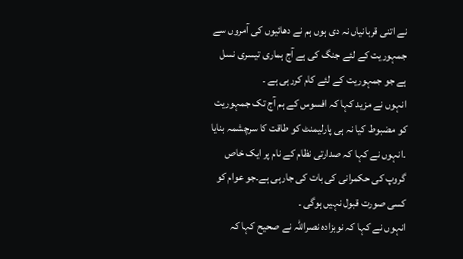نے اتنی قربانیاں نہ دی ہوں ہم نے دھائیوں کی آمروں سے جمہوریت کے لئے جنگ کی ہے آج ہماری تیسری نسل ہے جو جمہوریت کے لئے کام کررہی ہے ۔
انہوں نے مزید کہا کہ افسوس کے ہم آج تک جمہوریت کو مضبوط کیا نہ ہی پارلیمنٹ کو طاقت کا سرچشمہ بنایا ۔انہوں نے کہا کہ صدارتی نظام کے نام پر ایک خاص گروپ کی حکمرانی کی بات کی جارہی ہے۔جو عوام کو کسی صورت قبول نہیں ہوگی ۔
انہوں نے کہا کہ نوبزادہ نصراللہ نے صحیح کہا کہ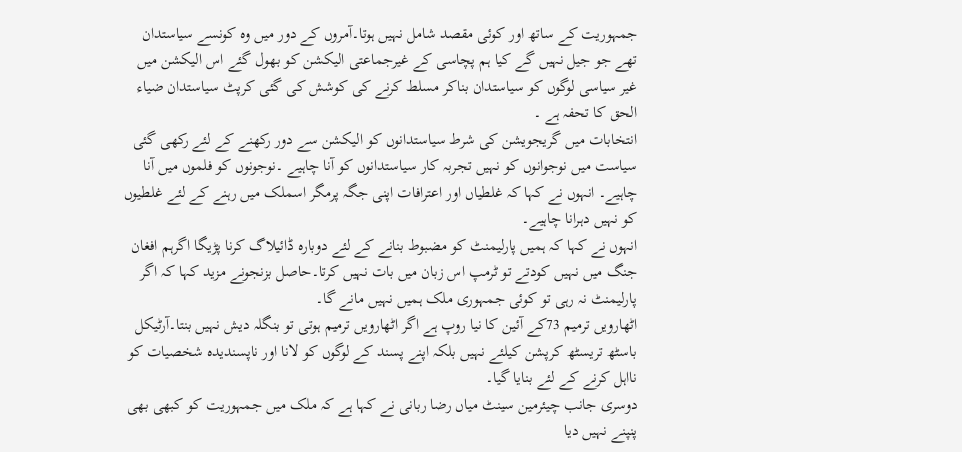جمہوریت کے ساتھ اور کوئی مقصد شامل نہیں ہوتا۔آمروں کے دور میں وہ کونسے سیاستدان تھے جو جیل نہیں گے کیا ہم پچاسی کے غیرجماعتی الیکشن کو بھول گئے اس الیکشن میں غیر سیاسی لوگوں کو سیاستدان بناکر مسلط کرنے کی کوشش کی گئی کرپٹ سیاستدان ضیاء الحق کا تحفہ ہے ۔
انتخابات میں گریجویشن کی شرط سیاستدانوں کو الیکشن سے دور رکھنے کے لئے رکھی گئی سیاست میں نوجوانوں کو نہیں تجربہ کار سیاستدانوں کو آنا چاہیے ۔نوجونوں کو فلموں میں آنا چاہیے۔ انہوں نے کہا کہ غلطیاں اور اعترافات اپنی جگہ پرمگر اسملک میں رہنے کے لئے غلطیوں کو نہیں دہرانا چاہیے۔
انہوں نے کہا کہ ہمیں پارلیمنٹ کو مضبوط بنانے کے لئے دوبارہ ڈائیلاگ کرنا پڑیگا اگرہم افغان جنگ میں نہیں کودتے تو ٹرمپ اس زبان میں بات نہیں کرتا۔حاصل بزنجونے مزید کہا کہ اگر پارلیمنٹ نہ رہی تو کوئی جمہوری ملک ہمیں نہیں مانے گا۔
اٹھارویں ترمیم 73کے آئین کا نیا روپ ہے اگر اٹھارویں ترمیم ہوتی تو بنگلہ دیش نہیں بنتا۔آرٹیکل باسٹھ تریسٹھ کرپشن کیلئے نہیں بلکہ اپنے پسند کے لوگوں کو لانا اور ناپسندیدہ شخصیات کو نااہل کرنے کے لئے بنایا گیا۔
دوسری جانب چیئرمین سینٹ میاں رضا ربانی نے کہا ہے کہ ملک میں جمہوریت کو کبھی بھی پنپنے نہیں دیا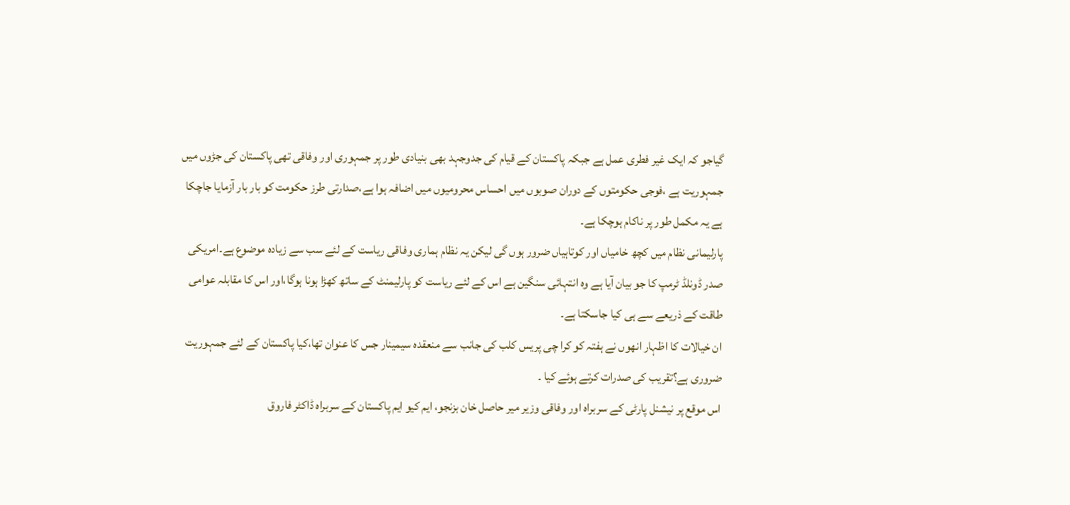گیاجو کہ ایک غیر فطری عمل ہے جبکہ پاکستان کے قیام کی جدوجہد بھی بنیادی طور پر جمہوری اور وفاقی تھی پاکستان کی جڑوں میں جمہوریت ہے ،فوجی حکومتوں کے دوران صوبوں میں احساس محرومیوں میں اضافہ ہوا ہے،صدارتی طرز حکومت کو بار بار آزمایا جاچکا ہے یہ مکمل طور پر ناکام ہوچکا ہے۔
پارلیمانی نظام میں کچھ خامیاں اور کوتاہیاں ضرور ہوں گی لیکن یہ نظام ہماری وفاقی ریاست کے لئے سب سے زیادہ موضوع ہے۔امریکی صدر ڈونلڈ ٹرمپ کا جو بیان آیا ہے وہ انتہائی سنگین ہے اس کے لئے ریاست کو پارلیمنٹ کے ساتھ کھڑا ہونا ہوگا،اور اس کا مقابلہ عوامی طاقت کے ذریعے سے ہی کیا جاسکتا ہے۔
ان خیالات کا اظہار انھوں نے ہفتہ کو کرا چی پریس کلب کی جانب سے منعقدہ سیمینار جس کا عنوان تھا،کیا پاکستان کے لئے جمہوریت ضروری ہے؟تقریب کی صدرات کرتے ہوئے کیا ۔
اس موقع پر نیشنل پارٹی کے سربراہ اور وفاقی وزیر میر حاصل خان بزنجو، ایم کیو ایم پاکستان کے سربراہ ڈاکٹر فاروق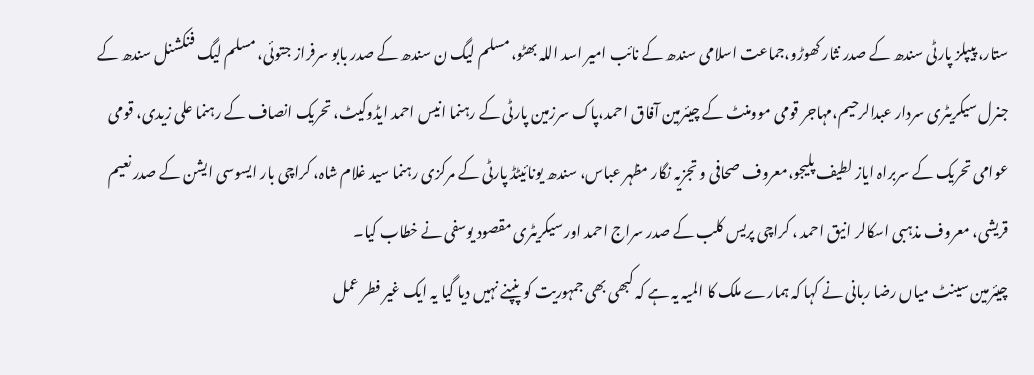ستار، پیپلز پارٹی سندھ کے صدر نثار کھوڑو،جماعت اسلامی سندھ کے نائب امیر اسد اللہ بھٹو، مسلم لیگ ن سندھ کے صدر بابو سرفراز جتوئی، مسلم لیگ فنکشنل سندھ کے جنرل سیکریٹری سردار عبدالرحیم،مہاجر قومی موومنٹ کے چیئرمین آفاق احمد،پاک سرزمین پارٹی کے رہنما انیس احمد ایڈوکیٹ، تحریک انصاف کے رہنما علی زیدی، قومی عوامی تحریک کے سربراہ ایاز لطیف پلیجو،معروف صحافی و تجزیہ نگار مظہر عباس، سندھ یونائیٹڈ پارٹی کے مرکزی رہنما سید غلام شاہ، کراچی بار ایسوسی ایشن کے صدر نعیم قریشی، معروف مذہبی اسکالر انیق احمد ، کراچی پریس کلب کے صدر سراج احمد اور سیکریٹری مقصود یوسفی نے خطاب کیا۔
چیئرمین سینٹ میاں رضا ربانی نے کہا کہ ہمارے ملک کا المیہ یہ ہے کہ کبھی بھی جمہوریت کو پنپنے نہیں دیا گیا یہ ایک غیر فطر عمل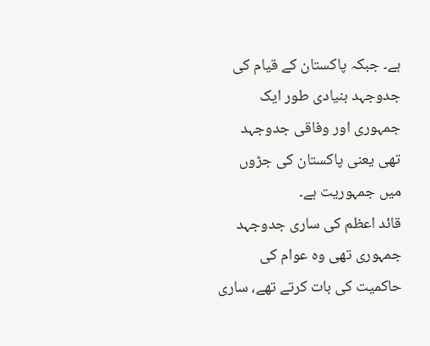ہے۔ جبکہ پاکستان کے قیام کی جدوجہد بنیادی طور ایک جمہوری اور وفاقی جدوجہد تھی یعنی پاکستان کی جڑوں میں جمہوریت ہے۔
قائد اعظم کی ساری جدوجہد جمہوری تھی وہ عوام کی حاکمیت کی بات کرتے تھے، ساری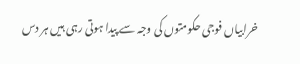خرابیاں فوجی حکومتوں کی وجہ سے پیدا ہوتی رہی ہیں ہر دس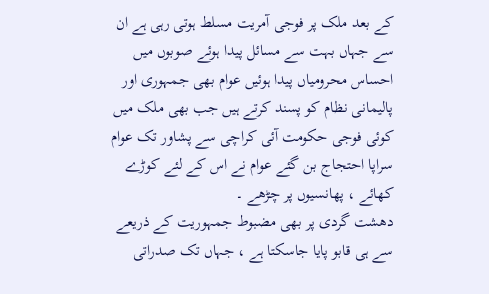کے بعد ملک پر فوجی آمریت مسلط ہوتی رہی ہے ان سے جہاں بہت سے مسائل پیدا ہوئے صوبوں میں احساس محرومیاں پیدا ہوئیں عوام بھی جمہوری اور پالیمانی نظام کو پسند کرتے ہیں جب بھی ملک میں کوئی فوجی حکومت آئی کراچی سے پشاور تک عوام سراپا احتجاج بن گئے عوام نے اس کے لئے کوڑے کھائے ، پھانسیوں پر چڑھے ۔
دھشت گردی پر بھی مضبوط جمہوریت کے ذریعے سے ہی قابو پایا جاسکتا ہے ، جہاں تک صدراتی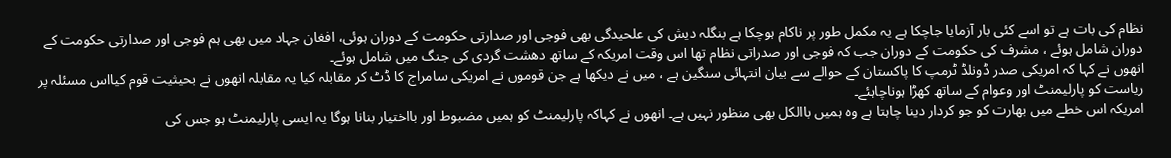نظام کی بات ہے تو اسے کئی بار آزمایا جاچکا ہے یہ مکمل طور پر ناکام ہوچکا ہے بنگلہ دیش کی علحیدگی بھی فوجی اور صدارتی حکومت کے دوران ہوئی، افغان جہاد میں بھی ہم فوجی اور صدارتی حکومت کے دوران شامل ہوئے ، مشرف کی حکومت کے دوران جب کہ فوجی اور صدراتی نظام تھا اس وقت امریکہ کے ساتھ دھشت گردی کی جنگ میں شامل ہوئے۔
انھوں نے کہا کہ امریکی صدر ڈونلڈ ٹرمپ کا پاکستان کے حوالے سے بیان انتہائی سنگین ہے ، میں نے دیکھا ہے جن قوموں نے امریکی سامراج کا ڈٹ کر مقابلہ کیا یہ مقابلہ انھوں نے بحیثیت قوم کیااس مسئلہ پر ریاست کو پارلیمنٹ اور وعوام کے ساتھ کھڑا ہوناچاہئے۔
امریکہ اس خطے میں بھارت کو جو کردار دینا چاہتا ہے وہ ہمیں باالکل بھی منظور نہیں ہے۔ انھوں نے کہاکہ پارلیمنٹ کو ہمیں مضبوط اور بااختیار بنانا ہوگا یہ ایسی پارلیمنٹ ہو جس کی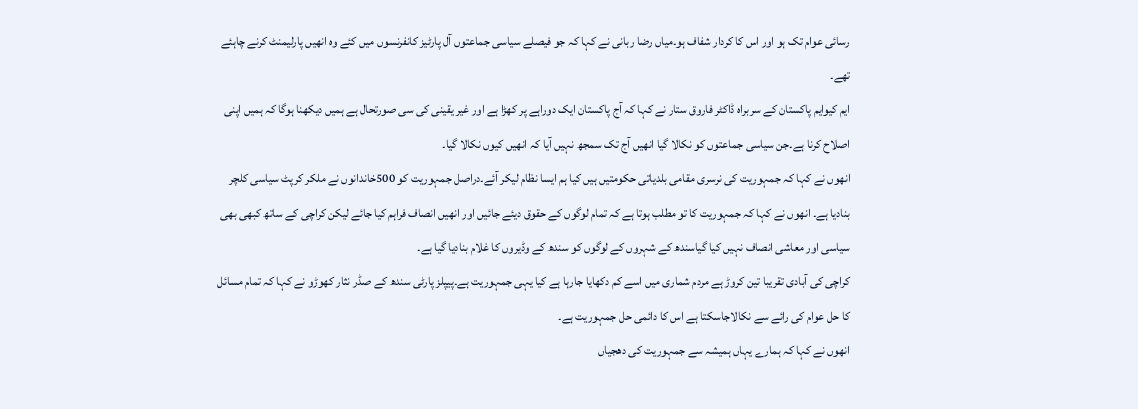رسائی عوام تک ہو اور اس کا کردار شفاف ہو۔میاں رضا ربانی نے کہا کہ جو فیصلے سیاسی جماعتوں آل پارٹیز کانفرنسوں میں کئے وہ انھیں پارلیمنٹ کرنے چاہئے تھے۔
ایم کیوایم پاکستان کے سربراہ ڈاکٹر فاروق ستار نے کہا کہ آج پاکستان ایک دوراہے پر کھڑا ہے اور غیر یقینی کی سی صورتحال ہے ہمیں دیکھنا ہوگا کہ ہمیں اپنی اصلاح کرنا ہے۔جن سیاسی جماعتوں کو نکالا گیا انھیں آج تک سمجھ نہیں آیا کہ انھیں کیوں نکالا گیا۔
انھوں نے کہا کہ جمہوریت کی نرسری مقامی بلدیاتی حکومتیں ہیں کیا ہم ایسا نظام لیکر آئے۔دراصل جمہوریت کو 500خاندانوں نے ملکر کرپٹ سیاسی کلچر بنادیا ہے۔ انھوں نے کہا کہ جمہوریت کا تو مطلب ہوتا ہے کہ تمام لوگوں کے حقوق دیئے جائیں اور انھیں انصاف فراہم کیا جائے لیکن کراچی کے ساتھ کبھی بھی سیاسی اور معاشی انصاف نہیں کیا گیاسندھ کے شہروں کے لوگوں کو سندھ کے وڈیروں کا غلام بنادیا گیا ہے۔
کراچی کی آبادی تقریبا تین کروڑ ہے مردم شماری میں اسے کم دکھایا جارہا ہے کیا یہی جمہوریت ہے۔پیپلز پارٹی سندھ کے صڈر نثار کھوڑو نے کہا کہ تمام مسائل کا حل عوام کی رائے سے نکالاجاسکتا ہے اس کا دائمی حل جمہوریت ہے۔
انھوں نے کہا کہ ہمارے یہاں ہمیشہ سے جمہوریت کی دھجیاں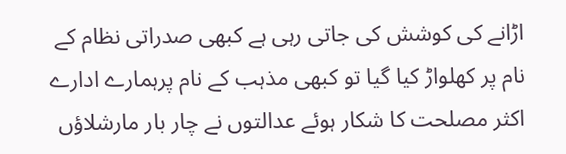اڑانے کی کوشش کی جاتی رہی ہے کبھی صدراتی نظام کے نام پر کھلواڑ کیا گیا تو کبھی مذہب کے نام پرہمارے ادارے اکثر مصلحت کا شکار ہوئے عدالتوں نے چار بار مارشلاؤں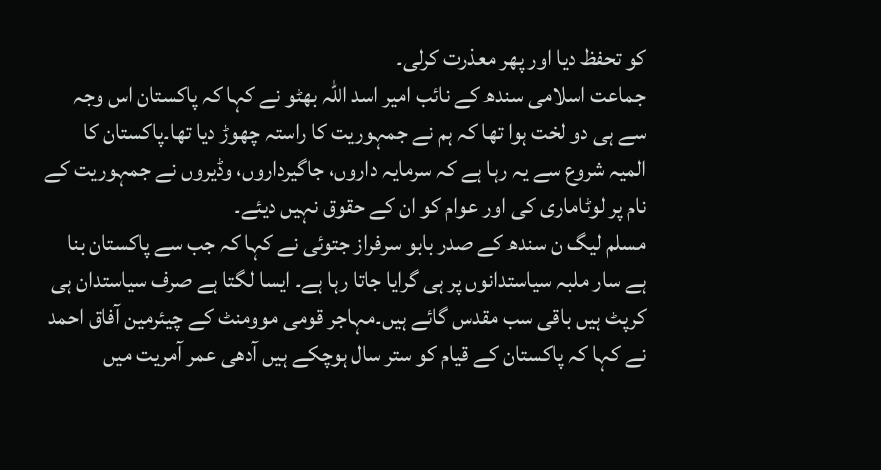کو تحفظ دیا اور پھر معذرت کرلی۔
جماعت اسلامی سندھ کے نائب امیر اسد اللہ بھٹو نے کہا کہ پاکستان اس وجہ سے ہی دو لخت ہوا تھا کہ ہم نے جمہوریت کا راستہ چھوڑ دیا تھا۔پاکستان کا المیہ شروع سے یہ رہا ہے کہ سرمایہ داروں، جاگیرداروں، وڈیروں نے جمہوریت کے نام پر لوٹاماری کی اور عوام کو ان کے حقوق نہیں دیئے۔
مسلم لیگ ن سندھ کے صدر بابو سرفراز جتوئی نے کہا کہ جب سے پاکستان بنا ہے سار ملبہ سیاستدانوں پر ہی گرایا جاتا رہا ہے۔ ایسا لگتا ہے صرف سیاستدان ہی کرپٹ ہیں باقی سب مقدس گائے ہیں۔مہاجر قومی موومنٹ کے چیئرمین آفاق احمد نے کہا کہ پاکستان کے قیام کو ستر سال ہوچکے ہیں آدھی عمر آمریت میں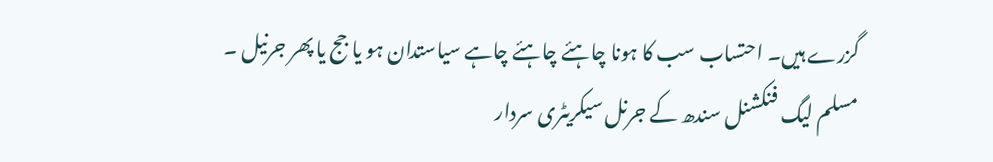گزرے ہیں۔ احتساب سب کا ہونا چاہئے چاہئے چاہے سیاستدان ہو یا جج یا پھر جرنیل ۔
مسلم لیگ فنکشنل سندھ کے جرنل سیکریٹری سردار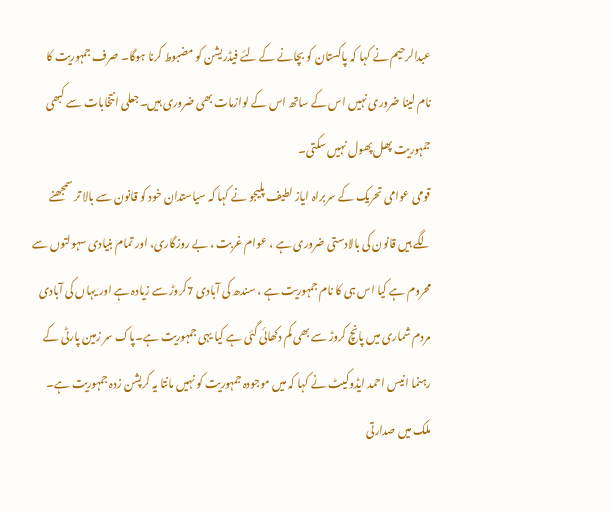عبدالرحیم نے کہا کہ پاکستان کو بچانے کے لئے فیڈریشن کو مضبوط کرنا ہوگا۔ صرف جمہوریت کا نام لینا ضروری نہیں اس کے ساتھ اس کے لوازمات بھی ضروری ہیں۔جعلی انتخابات سے کبھی جمہوریت پھل پھول نہیں سکتی۔
قومی عوامی تحریک کے سربراہ ایاز لطیف پلیجو نے کہا کہ سیاستدان خود کو قانون سے بالا تر سمجھنے لگے ہیں قانون کی بالادستی ضروری ہے ، عوام غربت ، بے روزگاری، اور تمام بنیادی سہولتوں سے محروم ہے کیا اس ہی کا نام جمہوریت ہے ، سندھ کی آبادی 7کروڑ سے زیادہ ہے اور یہاں کی آبادی مردم شماری میں پانچ کروڑ سے بھی کم دکھائی گئی ہے کیا یہی جمہوریت ہے۔پاک سر زمین پارٹی کے رہنما انیس احمد ایڈوکیٹ نے کہا کہ میں موجودہ جمہوریت کو نہیں مانتا یہ کرپشن زدہ جمہوریت ہے۔
ملک میں صدارتی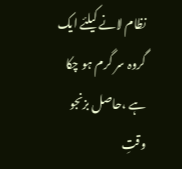نظام لانے کیلئے ایک گروہ سر گرم ہو چکا ہے ،حاصل بزنجو
وقتِ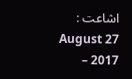اشاعت : August 27 – 2017